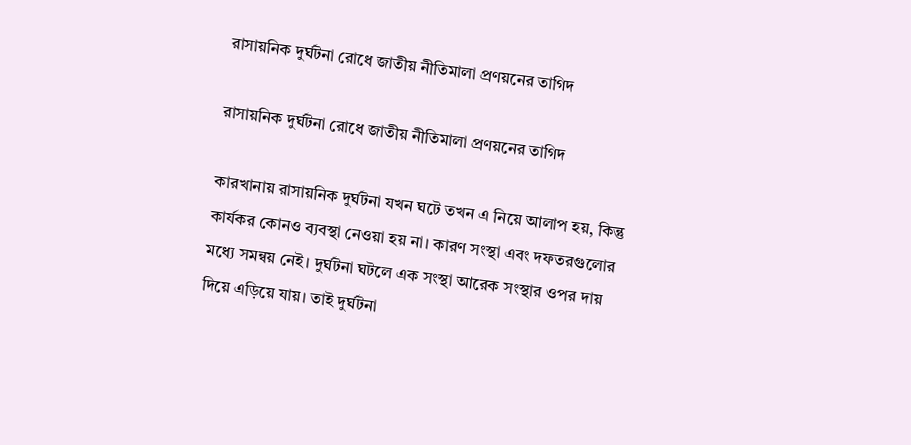রাসায়নিক দুর্ঘটনা রোধে জাতীয় নীতিমালা প্রণয়নের তাগিদ

রাসায়নিক দুর্ঘটনা রোধে জাতীয় নীতিমালা প্রণয়নের তাগিদ

কারখানায় রাসায়নিক দুর্ঘটনা যখন ঘটে তখন এ নিয়ে আলাপ হয়, কিন্তু কার্যকর কোনও ব্যবস্থা নেওয়া হয় না। কারণ সংস্থা এবং দফতরগুলোর মধ্যে সমন্বয় নেই। দুর্ঘটনা ঘটলে এক সংস্থা আরেক সংস্থার ওপর দায় দিয়ে এড়িয়ে যায়। তাই দুর্ঘটনা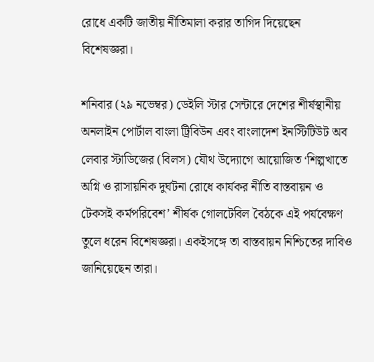রোধে একটি জাতীয় নীতিমালা করার তাগিদ দিয়েছেন বিশেষজ্ঞরা।

শনিবার (২৯ নভেম্বর) ডেইলি স্টার সেন্টারে দেশের শীর্ষস্থানীয় অনলাইন পোর্টাল বাংলা ট্রিবিউন এবং বাংলাদেশ ইনস্টিটিউট অব লেবার স্টাডিজের (বিলস) যৌথ উদ্যোগে আয়োজিত ‘শিল্পখাতে অগ্নি ও রাসায়নিক দুর্ঘটনা রোধে কার্যকর নীতি বাস্তবায়ন ও টেকসই কর্মপরিবেশ’ শীর্ষক গোলটেবিল বৈঠকে এই পর্যবেক্ষণ তুলে ধরেন বিশেষজ্ঞরা। একইসঙ্গে তা বাস্তবায়ন নিশ্চিতের দাবিও জানিয়েছেন তারা।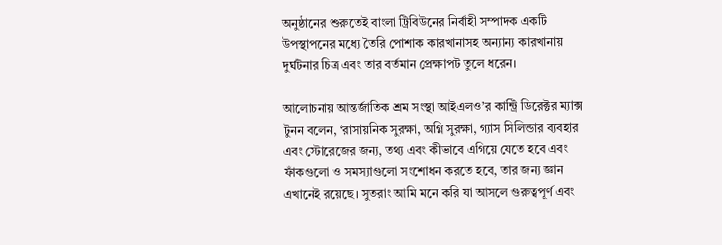অনুষ্ঠানের শুরুতেই বাংলা ট্রিবিউনের নির্বাহী সম্পাদক একটি উপস্থাপনের মধ্যে তৈরি পোশাক কারখানাসহ অন্যান্য কারখানায় দুর্ঘটনার চিত্র এবং তার বর্তমান প্রেক্ষাপট তুলে ধরেন।

আলোচনায় আন্তর্জাতিক শ্রম সংস্থা আইএলও’র কান্ট্রি ডিরেক্টর ম্যাক্স টুনন বলেন, ‘রাসায়নিক সুরক্ষা, অগ্নি সুরক্ষা, গ্যাস সিলিন্ডার ব্যবহার এবং স্টোরেজের জন্য, তথ্য এবং কীভাবে এগিয়ে যেতে হবে এবং ফাঁকগুলো ও সমস্যাগুলো সংশোধন করতে হবে, তার জন্য জ্ঞান এখানেই রয়েছে। সুতরাং আমি মনে করি যা আসলে গুরুত্বপূর্ণ এবং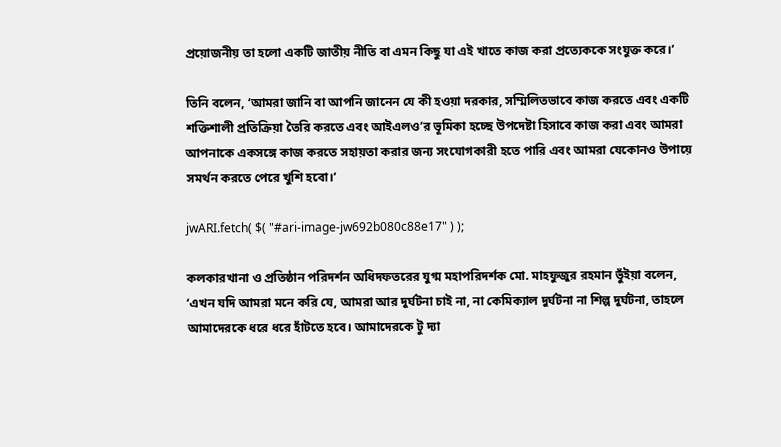প্রয়োজনীয় তা হলো একটি জাতীয় নীতি বা এমন কিছু যা এই খাতে কাজ করা প্রত্যেককে সংযুক্ত করে।’

তিনি বলেন, ‘আমরা জানি বা আপনি জানেন যে কী হওয়া দরকার, সম্মিলিতভাবে কাজ করতে এবং একটি শক্তিশালী প্রতিক্রিয়া তৈরি করতে এবং আইএলও’র ভূমিকা হচ্ছে উপদেষ্টা হিসাবে কাজ করা এবং আমরা আপনাকে একসঙ্গে কাজ করতে সহায়তা করার জন্য সংযোগকারী হতে পারি এবং আমরা যেকোনও উপায়ে সমর্থন করতে পেরে খুশি হবো।’

jwARI.fetch( $( "#ari-image-jw692b080c88e17" ) );

কলকারখানা ও প্রতিষ্ঠান পরিদর্শন অধিদফতরের যুগ্ম মহাপরিদর্শক মো. মাহফুজুর রহমান ভুঁইয়া বলেন, ‘এখন যদি আমরা মনে করি যে, আমরা আর দুর্ঘটনা চাই না, না কেমিক্যাল দুর্ঘটনা না শিল্প দুর্ঘটনা, তাহলে আমাদেরকে ধরে ধরে হাঁটতে হবে। আমাদেরকে টু দ্যা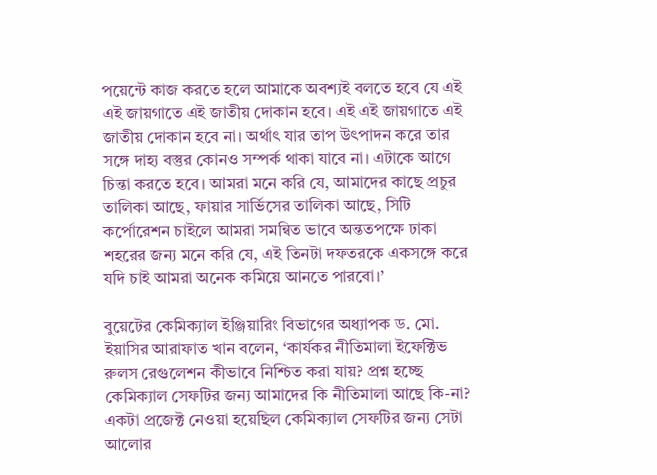পয়েন্টে কাজ করতে হলে আমাকে অবশ্যই বলতে হবে যে এই এই জায়গাতে এই জাতীয় দোকান হবে। এই এই জায়গাতে এই জাতীয় দোকান হবে না। অর্থাৎ যার তাপ উৎপাদন করে তার সঙ্গে দাহ্য বস্তুর কোনও সম্পর্ক থাকা যাবে না। এটাকে আগে চিন্তা করতে হবে। আমরা মনে করি যে, আমাদের কাছে প্রচুর তালিকা আছে, ফায়ার সার্ভিসের তালিকা আছে, সিটি কর্পোরেশন চাইলে আমরা সমন্বিত ভাবে অন্ততপক্ষে ঢাকা শহরের জন্য মনে করি যে, এই তিনটা দফতরকে একসঙ্গে করে যদি চাই আমরা অনেক কমিয়ে আনতে পারবো।’

বুয়েটের কেমিক্যাল ইঞ্জিয়ারিং বিভাগের অধ্যাপক ড. মো. ইয়াসির আরাফাত খান বলেন, ‘কার্যকর নীতিমালা ইফেক্টিভ রুলস রেগুলেশন কীভাবে নিশ্চিত করা যায়? প্রশ্ন হচ্ছে কেমিক্যাল সেফটির জন্য আমাদের কি নীতিমালা আছে কি-না? একটা প্রজেক্ট নেওয়া হয়েছিল কেমিক্যাল সেফটির জন্য সেটা আলোর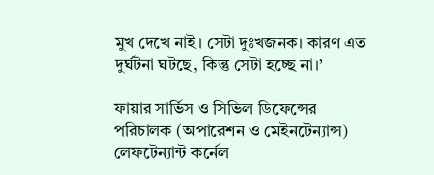মুখ দেখে নাই। সেটা দুঃখজনক। কারণ এত দুর্ঘটনা ঘটছে, কিন্তু সেটা হচ্ছে না।’

ফায়ার সার্ভিস ও সিভিল ডিফেন্সের পরিচালক (অপারেশন ও মেইনটেন্যান্স) লেফটেন্যান্ট কর্নেল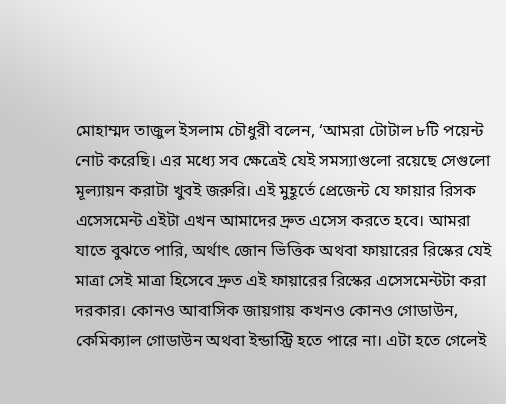মোহাম্মদ তাজুল ইসলাম চৌধুরী বলেন, ‘আমরা টোটাল ৮টি পয়েন্ট নোট করেছি। এর মধ্যে সব ক্ষেত্রেই যেই সমস্যাগুলো রয়েছে সেগুলো মূল্যায়ন করাটা খুবই জরুরি। এই মুহূর্তে প্রেজেন্ট যে ফায়ার রিসক এসেসমেন্ট এইটা এখন আমাদের দ্রুত এসেস করতে হবে। আমরা যাতে বুঝতে পারি, অর্থাৎ জোন ভিত্তিক অথবা ফায়ারের রিস্কের যেই মাত্রা সেই মাত্রা হিসেবে দ্রুত এই ফায়ারের রিস্কের এসেসমেন্টটা করা দরকার। কোনও আবাসিক জায়গায় কখনও কোনও গোডাউন, কেমিক্যাল গোডাউন অথবা ইন্ডাস্ট্রি হতে পারে না। এটা হতে গেলেই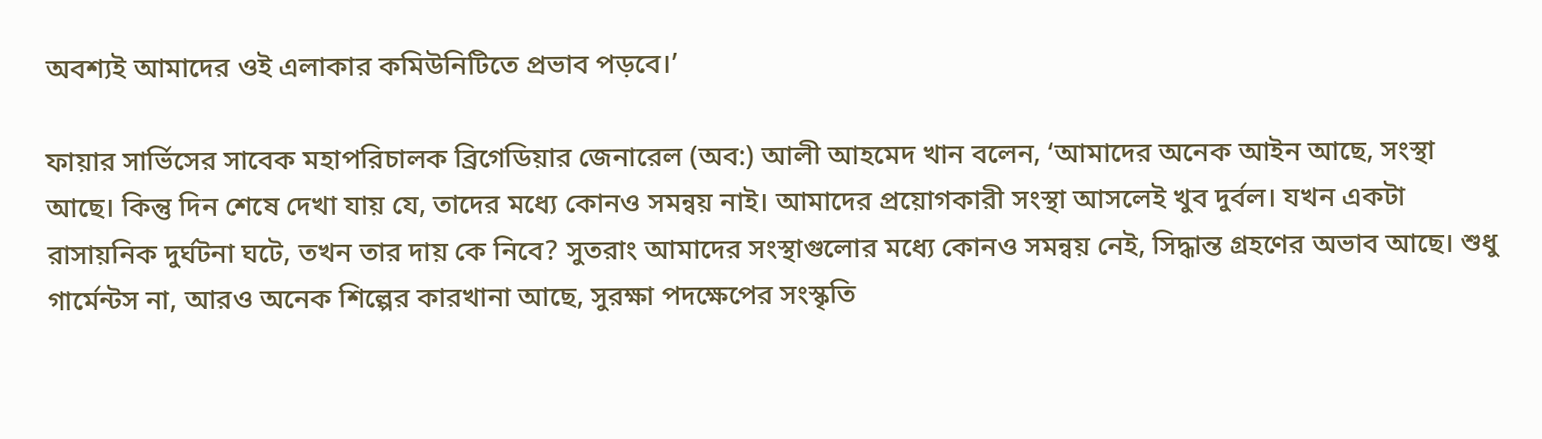অবশ্যই আমাদের ওই এলাকার কমিউনিটিতে প্রভাব পড়বে।’

ফায়ার সার্ভিসের সাবেক মহাপরিচালক ব্রিগেডিয়ার জেনারেল (অব:) আলী আহমেদ খান বলেন, ‘আমাদের অনেক আইন আছে, সংস্থা আছে। কিন্তু দিন শেষে দেখা যায় যে, তাদের মধ্যে কোনও সমন্বয় নাই। আমাদের প্রয়োগকারী সংস্থা আসলেই খুব দুর্বল। যখন একটা রাসায়নিক দুর্ঘটনা ঘটে, তখন তার দায় কে নিবে? সুতরাং আমাদের সংস্থাগুলোর মধ্যে কোনও সমন্বয় নেই, সিদ্ধান্ত গ্রহণের অভাব আছে। শুধু গার্মেন্টস না, আরও অনেক শিল্পের কারখানা আছে, সুরক্ষা পদক্ষেপের সংস্কৃতি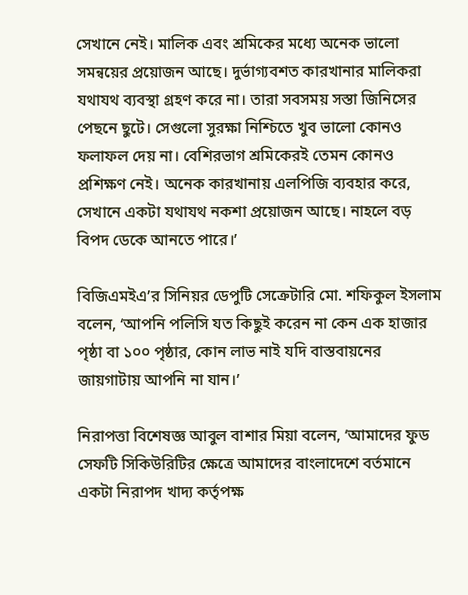সেখানে নেই। মালিক এবং শ্রমিকের মধ্যে অনেক ভালো সমন্বয়ের প্রয়োজন আছে। দুর্ভাগ্যবশত কারখানার মালিকরা যথাযথ ব্যবস্থা গ্রহণ করে না। তারা সবসময় সস্তা জিনিসের পেছনে ছুটে। সেগুলো সুরক্ষা নিশ্চিতে খুব ভালো কোনও ফলাফল দেয় না। বেশিরভাগ শ্রমিকেরই তেমন কোনও প্রশিক্ষণ নেই। অনেক কারখানায় এলপিজি ব্যবহার করে, সেখানে একটা যথাযথ নকশা প্রয়োজন আছে। নাহলে বড় বিপদ ডেকে আনতে পারে।’

বিজিএমইএ’র সিনিয়র ডেপুটি সেক্রেটারি মো. শফিকুল ইসলাম বলেন, ‘আপনি পলিসি যত কিছুই করেন না কেন এক হাজার পৃষ্ঠা বা ১০০ পৃষ্ঠার, কোন লাভ নাই যদি বাস্তবায়নের জায়গাটায় আপনি না যান।’

নিরাপত্তা বিশেষজ্ঞ আবুল বাশার মিয়া বলেন, ‘আমাদের ফুড সেফটি সিকিউরিটির ক্ষেত্রে আমাদের বাংলাদেশে বর্তমানে একটা নিরাপদ খাদ্য কর্তৃপক্ষ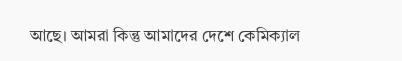আছে। আমরা কিন্তু আমাদের দেশে কেমিক্যাল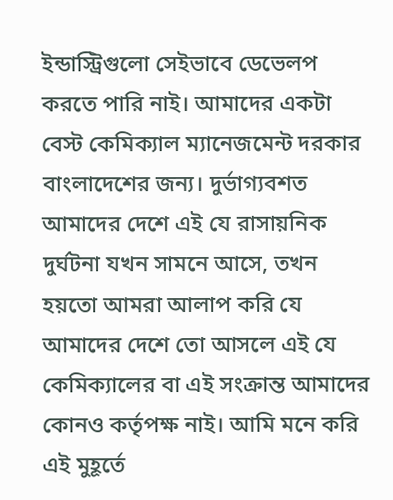ইন্ডাস্ট্রিগুলো সেইভাবে ডেভেলপ করতে পারি নাই। আমাদের একটা বেস্ট কেমিক্যাল ম্যানেজমেন্ট দরকার বাংলাদেশের জন্য। দুর্ভাগ্যবশত আমাদের দেশে এই যে রাসায়নিক দুর্ঘটনা যখন সামনে আসে, তখন হয়তো আমরা আলাপ করি যে আমাদের দেশে তো আসলে এই যে কেমিক্যালের বা এই সংক্রান্ত আমাদের কোনও কর্তৃপক্ষ নাই। আমি মনে করি এই মুহূর্তে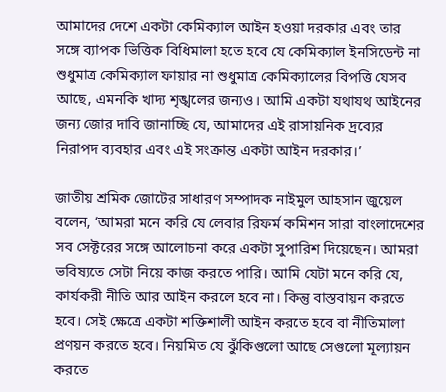আমাদের দেশে একটা কেমিক্যাল আইন হওয়া দরকার এবং তার সঙ্গে ব্যাপক ভিত্তিক বিধিমালা হতে হবে যে কেমিক্যাল ইনসিডেন্ট না শুধুমাত্র কেমিক্যাল ফায়ার না শুধুমাত্র কেমিক্যালের বিপত্তি যেসব আছে, এমনকি খাদ্য শৃঙ্খলের জন্যও। আমি একটা যথাযথ আইনের জন্য জোর দাবি জানাচ্ছি যে, আমাদের এই রাসায়নিক দ্রব্যের নিরাপদ ব্যবহার এবং এই সংক্রান্ত একটা আইন দরকার।’

জাতীয় শ্রমিক জোটের সাধারণ সম্পাদক নাইমুল আহসান জুয়েল বলেন, ‘আমরা মনে করি যে লেবার রিফর্ম কমিশন সারা বাংলাদেশের সব সেক্টরের সঙ্গে আলোচনা করে একটা সুপারিশ দিয়েছেন। আমরা ভবিষ্যতে সেটা নিয়ে কাজ করতে পারি। আমি যেটা মনে করি যে, কার্যকরী নীতি আর আইন করলে হবে না। কিন্তু বাস্তবায়ন করতে হবে। সেই ক্ষেত্রে একটা শক্তিশালী আইন করতে হবে বা নীতিমালা প্রণয়ন করতে হবে। নিয়মিত যে ঝুঁকিগুলো আছে সেগুলো মূল্যায়ন করতে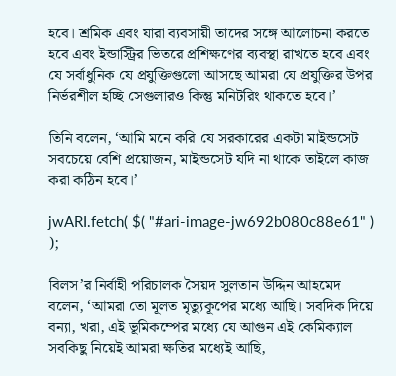হবে। শ্রমিক এবং যারা ব্যবসায়ী তাদের সঙ্গে আলোচনা করতে হবে এবং ইন্ডাস্ট্রির ভিতরে প্রশিক্ষণের ব্যবস্থা রাখতে হবে এবং যে সর্বাধুনিক যে প্রযুক্তিগুলো আসছে আমরা যে প্রযুক্তির উপর নির্ভরশীল হচ্ছি সেগুলারও কিন্তু মনিটরিং থাকতে হবে।’

তিনি বলেন, ‘আমি মনে করি যে সরকারের একটা মাইন্ডসেট সবচেয়ে বেশি প্রয়োজন, মাইন্ডসেট যদি না থাকে তাইলে কাজ করা কঠিন হবে।’

jwARI.fetch( $( "#ari-image-jw692b080c88e61" ) );

বিলস’র নির্বাহী পরিচালক সৈয়দ সুলতান উদ্দিন আহমেদ বলেন, ‘আমরা তো মূলত মৃত্যুকূপের মধ্যে আছি। সবদিক দিয়ে বন্যা, খরা, এই ভূমিকম্পের মধ্যে যে আগুন এই কেমিক্যাল সবকিছু নিয়েই আমরা ক্ষতির মধ্যেই আছি,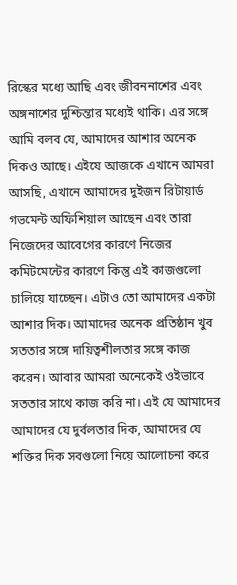রিস্কের মধ্যে আছি এবং জীবননাশের এবং অঙ্গনাশের দুশ্চিন্তার মধ্যেই থাকি। এর সঙ্গে আমি বলব যে, আমাদের আশার অনেক দিকও আছে। এইযে আজকে এখানে আমরা আসছি, এখানে আমাদের দুইজন রিটায়ার্ড গভমেন্ট অফিশিয়াল আছেন এবং তারা নিজেদের আবেগের কারণে নিজের কমিটমেন্টের কারণে কিন্তু এই কাজগুলো চালিয়ে যাচ্ছেন। এটাও তো আমাদের একটা আশার দিক। আমাদের অনেক প্রতিষ্ঠান খুব সততার সঙ্গে দায়িত্বশীলতার সঙ্গে কাজ করেন। আবার আমরা অনেকেই ওইভাবে সততার সাথে কাজ করি না। এই যে আমাদের আমাদের যে দুর্বলতার দিক, আমাদের যে শক্তির দিক সবগুলো নিয়ে আলোচনা করে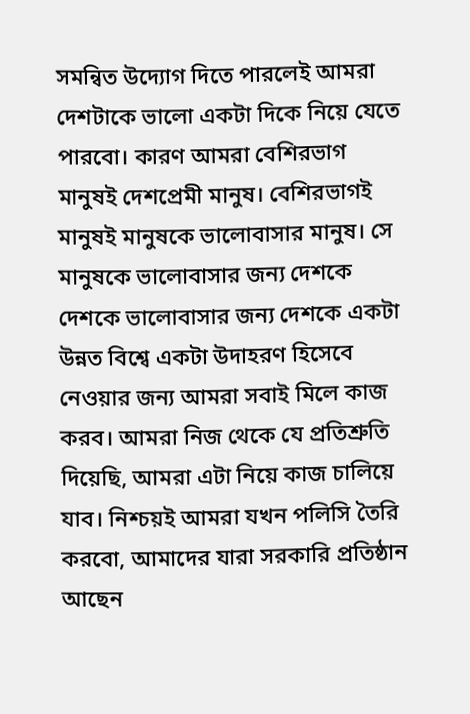সমন্বিত উদ্যোগ দিতে পারলেই আমরা দেশটাকে ভালো একটা দিকে নিয়ে যেতে পারবো। কারণ আমরা বেশিরভাগ মানুষই দেশপ্রেমী মানুষ। বেশিরভাগই মানুষই মানুষকে ভালোবাসার মানুষ। সে মানুষকে ভালোবাসার জন্য দেশকে দেশকে ভালোবাসার জন্য দেশকে একটা উন্নত বিশ্বে একটা উদাহরণ হিসেবে নেওয়ার জন্য আমরা সবাই মিলে কাজ করব। আমরা নিজ থেকে যে প্রতিশ্রুতি দিয়েছি, আমরা এটা নিয়ে কাজ চালিয়ে যাব। নিশ্চয়ই আমরা যখন পলিসি তৈরি করবো, আমাদের যারা সরকারি প্রতিষ্ঠান আছেন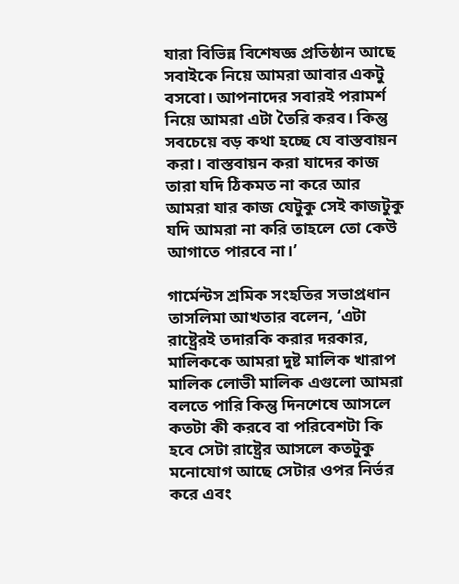যারা বিভিন্ন বিশেষজ্ঞ প্রতিষ্ঠান আছে সবাইকে নিয়ে আমরা আবার একটু বসবো। আপনাদের সবারই পরামর্শ নিয়ে আমরা এটা তৈরি করব। কিন্তু সবচেয়ে বড় কথা হচ্ছে যে বাস্তবায়ন করা। বাস্তবায়ন করা যাদের কাজ তারা যদি ঠিকমত না করে আর আমরা যার কাজ যেটুকু সেই কাজটুকু যদি আমরা না করি তাহলে তো কেউ আগাতে পারবে না।’

গার্মেন্টস শ্রমিক সংহতির সভাপ্রধান তাসলিমা আখতার বলেন, ‘এটা রাষ্ট্রেরই তদারকি করার দরকার, মালিককে আমরা দুষ্ট মালিক খারাপ মালিক লোভী মালিক এগুলো আমরা বলতে পারি কিন্তু দিনশেষে আসলে কতটা কী করবে বা পরিবেশটা কি হবে সেটা রাষ্ট্রের আসলে কতটুকু মনোযোগ আছে সেটার ওপর নির্ভর করে এবং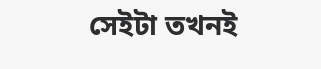সেইটা তখনই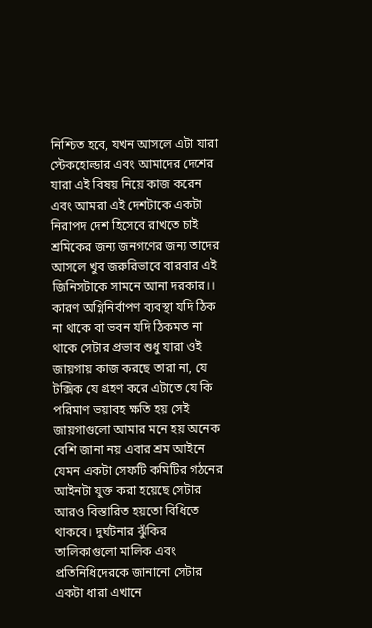নিশ্চিত হবে, যখন আসলে এটা যারা স্টেকহোল্ডার এবং আমাদের দেশের যারা এই বিষয় নিয়ে কাজ করেন এবং আমরা এই দেশটাকে একটা নিরাপদ দেশ হিসেবে রাখতে চাই শ্রমিকের জন্য জনগণের জন্য তাদের আসলে খুব জরুরিভাবে বারবার এই জিনিসটাকে সামনে আনা দরকার।। কারণ অগ্নিনির্বাপণ ব্যবস্থা যদি ঠিক না থাকে বা ভবন যদি ঠিকমত না থাকে সেটার প্রভাব শুধু যারা ওই জায়গায় কাজ করছে তারা না, যে টক্সিক যে গ্রহণ করে এটাতে যে কি পরিমাণ ভয়াবহ ক্ষতি হয় সেই জায়গাগুলো আমার মনে হয় অনেক বেশি জানা নয় এবার শ্রম আইনে যেমন একটা সেফটি কমিটির গঠনের আইনটা যুক্ত করা হয়েছে সেটার আরও বিস্তারিত হয়তো বিধিতে থাকবে। দুর্ঘটনার ঝুঁকির তালিকাগুলো মালিক এবং প্রতিনিধিদেরকে জানানো সেটার একটা ধারা এখানে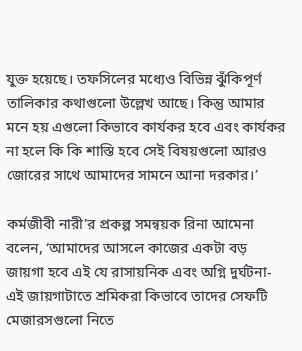যুক্ত হয়েছে। তফসিলের মধ্যেও বিভিন্ন ঝুঁকিপূর্ণ তালিকার কথাগুলো উল্লেখ আছে। কিন্তু আমার মনে হয় এগুলো কিভাবে কার্যকর হবে এবং কার্যকর না হলে কি কি শাস্তি হবে সেই বিষয়গুলো আরও জোরের সাথে আমাদের সামনে আনা দরকার।’

কর্মজীবী নারী’র প্রকল্প সমন্বয়ক রিনা আমেনা বলেন, ‘আমাদের আসলে কাজের একটা বড় জায়গা হবে এই যে রাসায়নিক এবং অগ্নি দুর্ঘটনা- এই জায়গাটাতে শ্রমিকরা কিভাবে তাদের সেফটি মেজারসগুলো নিতে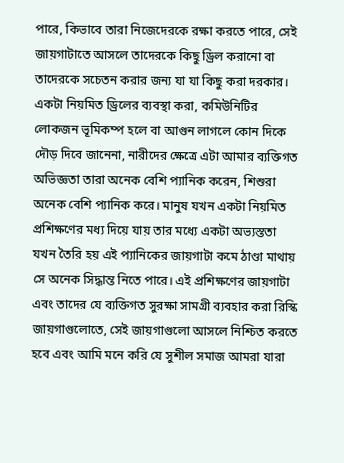পারে, কিভাবে তারা নিজেদেরকে রক্ষা করতে পারে, সেই জায়গাটাতে আসলে তাদেরকে কিছু ড্রিল করানো বা তাদেরকে সচেতন করার জন্য যা যা কিছু করা দরকার। একটা নিয়মিত ড্রিলের ব্যবস্থা করা, কমিউনিটির লোকজন ভূমিকম্প হলে বা আগুন লাগলে কোন দিকে দৌড় দিবে জানেনা, নারীদের ক্ষেত্রে এটা আমার ব্যক্তিগত অভিজ্ঞতা তারা অনেক বেশি প্যানিক করেন, শিশুরা অনেক বেশি প্যানিক করে। মানুষ যখন একটা নিয়মিত প্রশিক্ষণের মধ্য দিয়ে যায় তার মধ্যে একটা অভ্যস্ততা যখন তৈরি হয় এই প্যানিকের জায়গাটা কমে ঠাণ্ডা মাথায় সে অনেক সিদ্ধান্ত নিতে পারে। এই প্রশিক্ষণের জায়গাটা এবং তাদের যে ব্যক্তিগত সুরক্ষা সামগ্রী ব্যবহার করা রিস্কি জায়গাগুলোতে, সেই জায়গাগুলো আসলে নিশ্চিত করতে হবে এবং আমি মনে করি যে সুশীল সমাজ আমরা যারা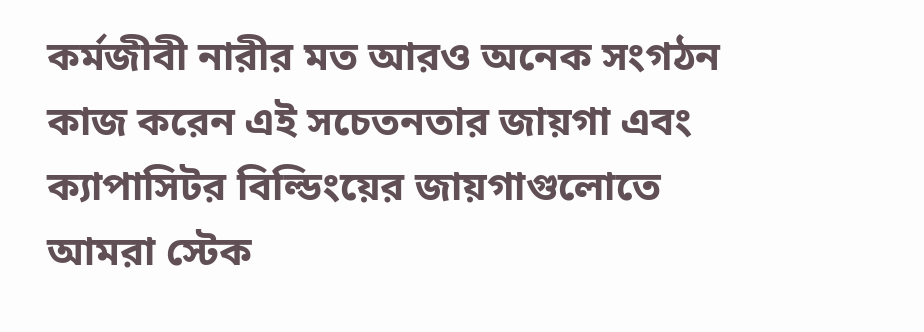কর্মজীবী নারীর মত আরও অনেক সংগঠন কাজ করেন এই সচেতনতার জায়গা এবং ক্যাপাসিটর বিল্ডিংয়ের জায়গাগুলোতে আমরা স্টেক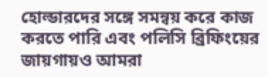হোল্ডারদের সঙ্গে সমন্বয় করে কাজ করতে পারি এবং পলিসি ব্রিফিংয়ের জায়গায়ও আমরা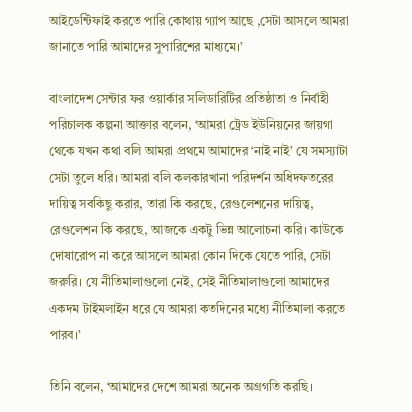আইডেন্টিফাই করতে পারি কোথায় গ্যাপ আছে ,সেটা আসলে আমরা জানাতে পারি আমাদের সুপারিশের মাধ্যমে।’

বাংলাদেশ সেন্টার ফর ওয়ার্কার সলিডারিটির প্রতিষ্ঠাতা ও নির্বাহী পরিচালক কল্পনা আক্তার বলেন, ‘আমরা ট্রেড ইউনিয়নের জায়গা থেকে যখন কথা বলি আমরা প্রথমে আমাদের ‘নাই নাই’ যে সমস্যাটা সেটা তুলে ধরি। আমরা বলি কলকারখানা পরিদর্শন অধিদফতরের দায়িত্ব সবকিছু করার, তারা কি করছে, রেগুলেশনের দায়িত্ব, রেগুলেশন কি করছে, আজকে একটু ভিন্ন আলোচনা করি। কাউকে দোষারোপ না করে আসলে আমরা কোন দিকে যেতে পারি, সেটা জরুরি। যে নীতিমালাগুলো নেই, সেই নীতিমালাগুলো আমাদের একদম টাইমলাইন ধরে যে আমরা কতদিনের মধ্যে নীতিমালা করতে পারব।’

তিনি বলেন, ‘আমাদের দেশে আমরা অনেক অগ্রগতি করছি।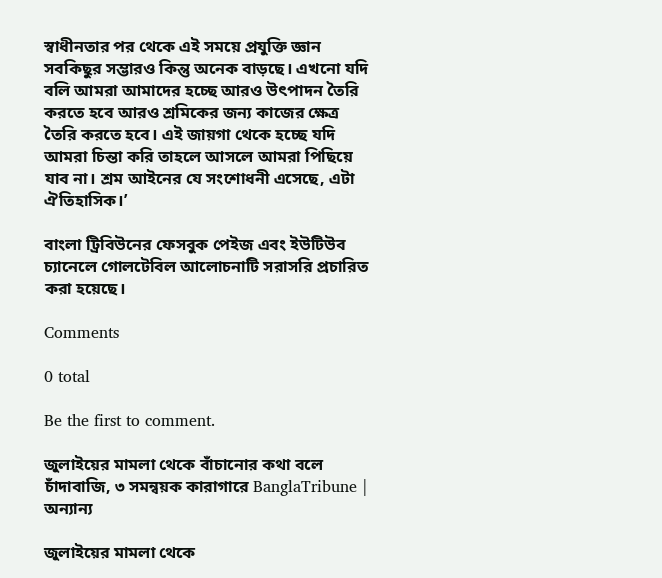স্বাধীনতার পর থেকে এই সময়ে প্রযুক্তি জ্ঞান সবকিছুর সম্ভারও কিন্তু অনেক বাড়ছে। এখনো যদি বলি আমরা আমাদের হচ্ছে আরও উৎপাদন তৈরি করতে হবে আরও শ্রমিকের জন্য কাজের ক্ষেত্র তৈরি করতে হবে। এই জায়গা থেকে হচ্ছে যদি আমরা চিন্তা করি তাহলে আসলে আমরা পিছিয়ে যাব না। শ্রম আইনের যে সংশোধনী এসেছে, এটা ঐতিহাসিক।’

বাংলা ট্রিবিউনের ফেসবুক পেইজ এবং ইউটিউব চ্যানেলে গোলটেবিল আলোচনাটি সরাসরি প্রচারিত করা হয়েছে।

Comments

0 total

Be the first to comment.

জুলাইয়ের মামলা থেকে বাঁচানোর কথা বলে চাঁদাবাজি, ৩ সমন্বয়ক কারাগারে BanglaTribune | অন্যান্য

জুলাইয়ের মামলা থেকে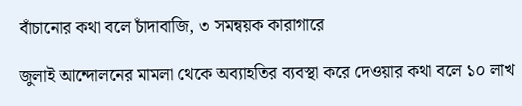বাঁচানোর কথা বলে চাঁদাবাজি, ৩ সমন্বয়ক কারাগারে

জুলাই আন্দোলনের মামলা থেকে অব্যাহতির ব্যবস্থা করে দেওয়ার কথা বলে ১০ লাখ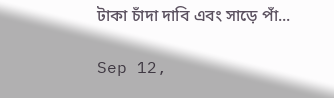টাকা চাঁদা দাবি এবং সাড়ে পাঁ...

Sep 12,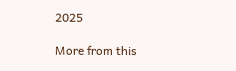2025

More from this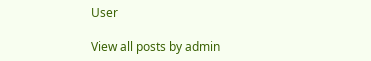User

View all posts by admin